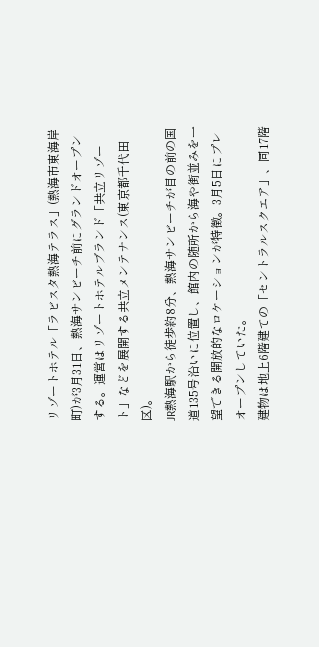リゾートホテル「ラビスタ熱海テラス」(熱海市東海岸町)が3月31日、熱海サンビーチ前にグランドオープンする。運営はリゾートホテルブランド「共立リゾート」などを展開する共立メンテナンス(東京都千代田区)。
JR熱海駅から徒歩約8分、熱海サンビーチが目の前の国道135号沿いに位置し、館内の随所から海や街並みを一望できる開放的なロケーションが特徴。3月5日にプレオープンしていた。
建物は地上6階建ての「セントラルスクエア」、同17階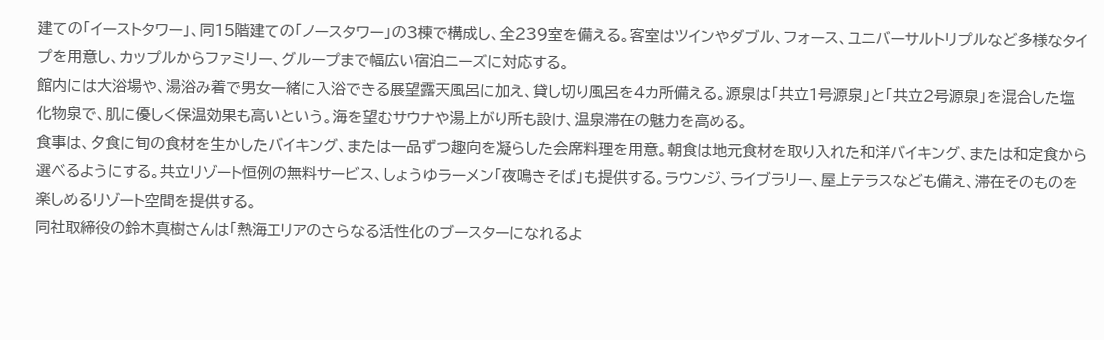建ての「イーストタワー」、同15階建ての「ノースタワー」の3棟で構成し、全239室を備える。客室はツインやダブル、フォース、ユニバーサルトリプルなど多様なタイプを用意し、カップルからファミリー、グループまで幅広い宿泊ニーズに対応する。
館内には大浴場や、湯浴み着で男女一緒に入浴できる展望露天風呂に加え、貸し切り風呂を4カ所備える。源泉は「共立1号源泉」と「共立2号源泉」を混合した塩化物泉で、肌に優しく保温効果も高いという。海を望むサウナや湯上がり所も設け、温泉滞在の魅力を高める。
食事は、夕食に旬の食材を生かしたバイキング、または一品ずつ趣向を凝らした会席料理を用意。朝食は地元食材を取り入れた和洋バイキング、または和定食から選べるようにする。共立リゾート恒例の無料サービス、しょうゆラーメン「夜鳴きそば」も提供する。ラウンジ、ライブラリー、屋上テラスなども備え、滞在そのものを楽しめるリゾート空間を提供する。
同社取締役の鈴木真樹さんは「熱海エリアのさらなる活性化のブースターになれるよ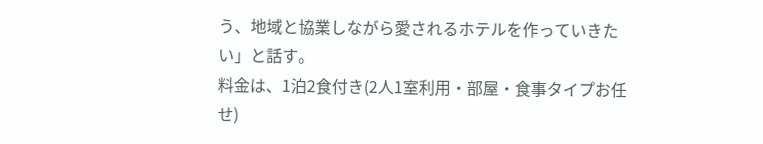う、地域と協業しながら愛されるホテルを作っていきたい」と話す。
料金は、1泊2食付き(2人1室利用・部屋・食事タイプお任せ)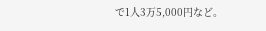で1人3万5,000円など。